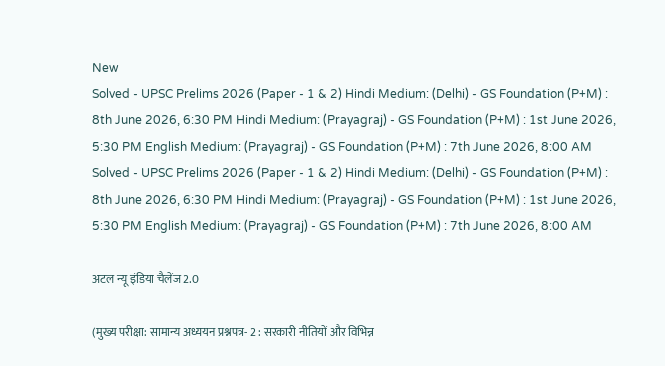New
Solved - UPSC Prelims 2026 (Paper - 1 & 2) Hindi Medium: (Delhi) - GS Foundation (P+M) : 8th June 2026, 6:30 PM Hindi Medium: (Prayagraj) - GS Foundation (P+M) : 1st June 2026, 5:30 PM English Medium: (Prayagraj) - GS Foundation (P+M) : 7th June 2026, 8:00 AM Solved - UPSC Prelims 2026 (Paper - 1 & 2) Hindi Medium: (Delhi) - GS Foundation (P+M) : 8th June 2026, 6:30 PM Hindi Medium: (Prayagraj) - GS Foundation (P+M) : 1st June 2026, 5:30 PM English Medium: (Prayagraj) - GS Foundation (P+M) : 7th June 2026, 8:00 AM

अटल न्यू इंडिया चैलेंज 2.0

(मुख्य परीक्षा: सामान्य अध्ययन प्रश्नपत्र- 2 : सरकारी नीतियों और विभिन्न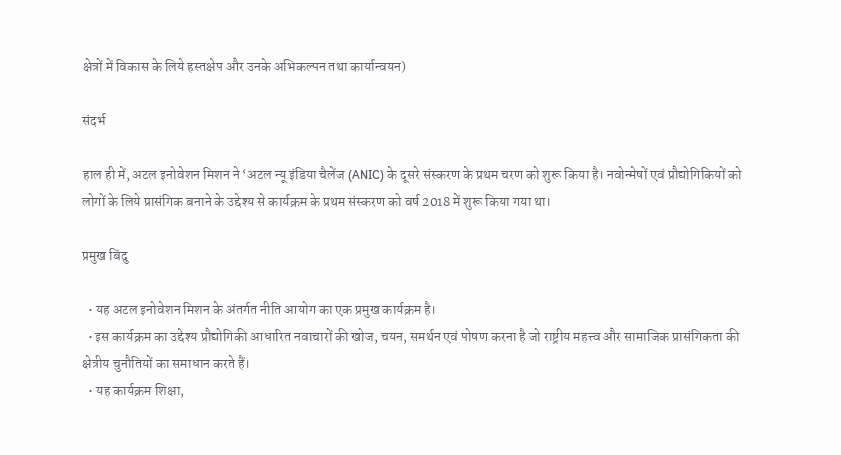क्षेत्रों में विकास के लिये हस्तक्षेप और उनके अभिकल्पन तथा कार्यान्वयन)

संदर्भ

हाल ही में, अटल इनोवेशन मिशन ने ‘अटल न्यू इंडिया चैलेंज (ANIC) के दूसरे संस्करण के प्रथम चरण को शुरू किया है। नवोन्मेषों एवं प्रौद्योगिकियों को लोगों के लिये प्रासंगिक बनाने के उद्देश्य से कार्यक्रम के प्रथम संस्करण को वर्ष 2018 में शुरू किया गया था।

प्रमुख बिंदु

  • यह अटल इनोवेशन मिशन के अंतर्गत नीति आयोग का एक प्रमुख कार्यक्रम है।
  • इस कार्यक्रम का उद्देश्य प्रौद्योगिकी आधारित नवाचारों की खोज, चयन, समर्थन एवं पोषण करना है जो राष्ट्रीय महत्त्व और सामाजिक प्रासंगिकता की क्षेत्रीय चुनौतियों का समाधान करते हैं।
  • यह कार्यक्रम शिक्षा,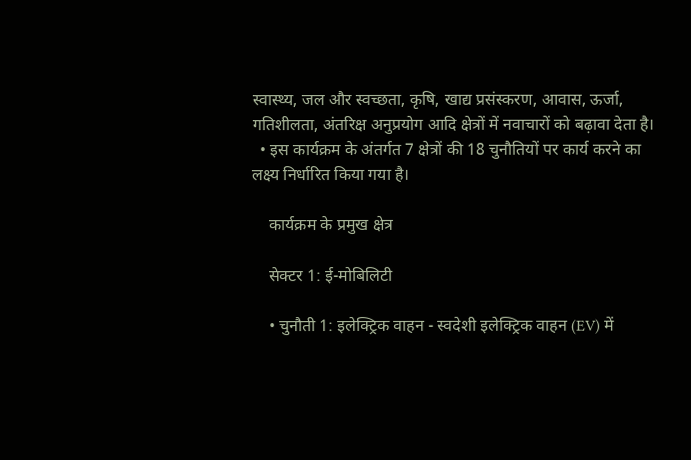स्वास्थ्य, जल और स्वच्छता, कृषि, खाद्य प्रसंस्करण, आवास, ऊर्जा, गतिशीलता, अंतरिक्ष अनुप्रयोग आदि क्षेत्रों में नवाचारों को बढ़ावा देता है।
  • इस कार्यक्रम के अंतर्गत 7 क्षेत्रों की 18 चुनौतियों पर कार्य करने का लक्ष्य निर्धारित किया गया है।

    कार्यक्रम के प्रमुख क्षेत्र

    सेक्टर 1: ई-मोबिलिटी

    • चुनौती 1: इलेक्ट्रिक वाहन - स्वदेशी इलेक्ट्रिक वाहन (EV) में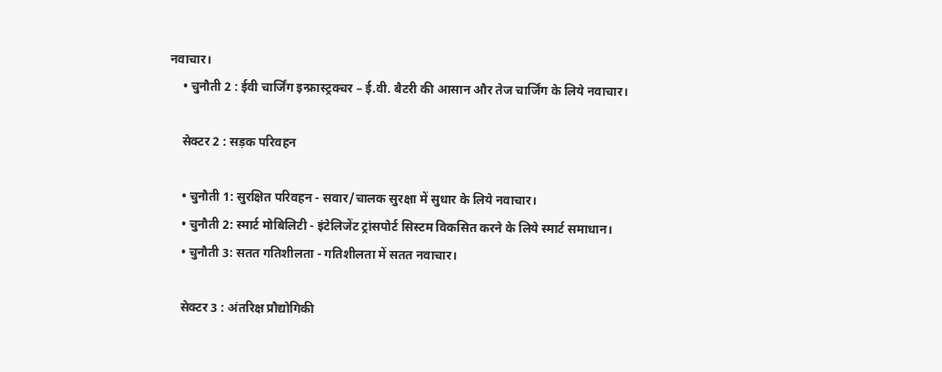नवाचार।
    • चुनौती 2 : ईवी चार्जिंग इन्फ्रास्ट्रक्चर – ई.वी. बैटरी की आसान और तेज चार्जिंग के लिये नवाचार।

    सेक्टर 2 : सड़क परिवहन

    • चुनौती 1: सुरक्षित परिवहन - सवार/चालक सुरक्षा में सुधार के लिये नवाचार।
    • चुनौती 2: स्मार्ट मोबिलिटी - इंटेलिजेंट ट्रांसपोर्ट सिस्टम विकसित करने के लिये स्मार्ट समाधान।
    • चुनौती 3: सतत गतिशीलता - गतिशीलता में सतत नवाचार।

    सेक्टर 3 : अंतरिक्ष प्रौद्योगिकी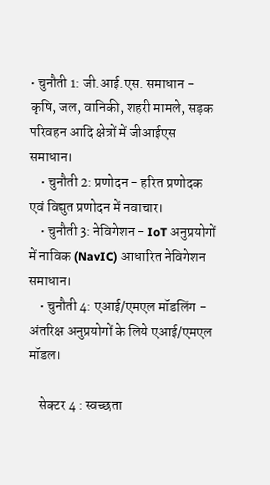• चुनौती 1: जी.आई.एस. समाधान - कृषि, जल, वानिकी, शहरी मामले, सड़क परिवहन आदि क्षेत्रों में जीआईएस समाधान।
    • चुनौती 2: प्रणोदन - हरित प्रणोदक एवं विद्युत प्रणोदन में नवाचार।
    • चुनौती 3: नेविगेशन - IoT अनुप्रयोगों में नाविक (NavIC) आधारित नेविगेशन समाधान।
    • चुनौती 4: एआई/एमएल मॉडलिंग - अंतरिक्ष अनुप्रयोगों के लिये एआई/एमएल मॉडल।

    सेक्टर 4 : स्वच्छता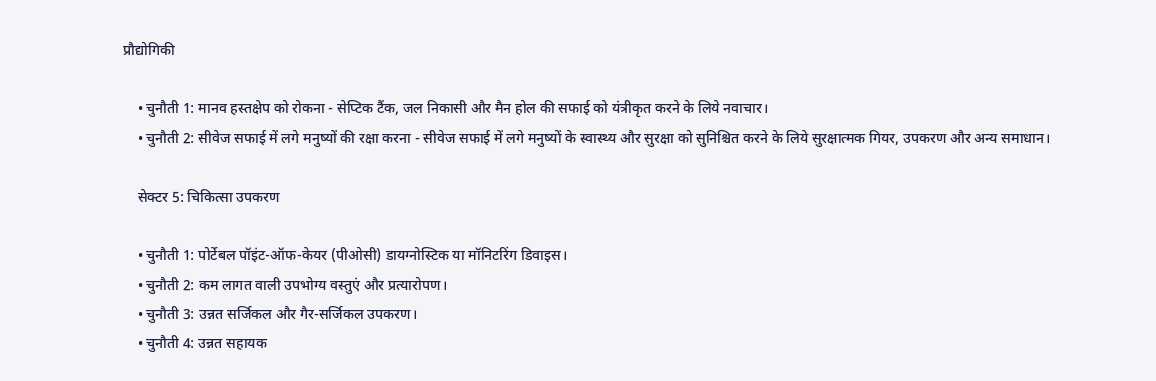प्रौद्योगिकी

    • चुनौती 1: मानव हस्तक्षेप को रोकना - सेप्टिक टैंक, जल निकासी और मैन होल की सफाई को यंत्रीकृत करने के लिये नवाचार।
    • चुनौती 2: सीवेज सफाई में लगे मनुष्यों की रक्षा करना - सीवेज सफाई में लगे मनुष्यों के स्वास्थ्य और सुरक्षा को सुनिश्चित करने के लिये सुरक्षात्मक गियर, उपकरण और अन्य समाधान।

    सेक्टर 5: चिकित्सा उपकरण

    • चुनौती 1: पोर्टेबल पॉइंट-ऑफ-केयर (पीओसी) डायग्नोस्टिक या मॉनिटरिंग डिवाइस।
    • चुनौती 2: कम लागत वाली उपभोग्य वस्तुएं और प्रत्यारोपण।
    • चुनौती 3: उन्नत सर्जिकल और गैर-सर्जिकल उपकरण।
    • चुनौती 4: उन्नत सहायक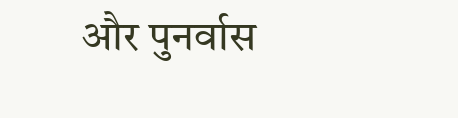और पुनर्वास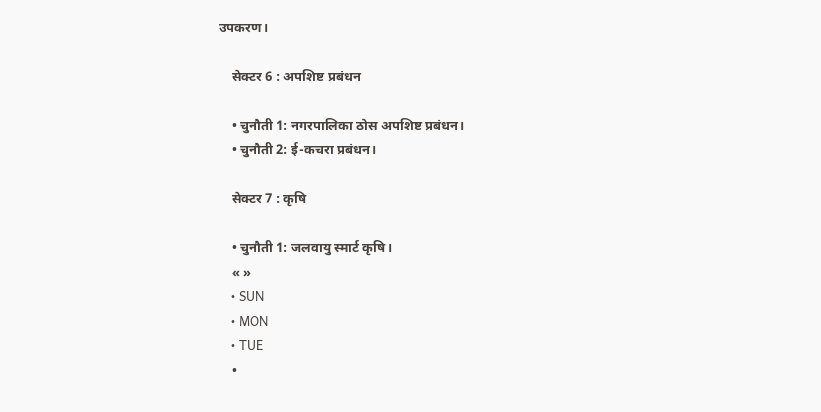उपकरण।

    सेक्टर 6 : अपशिष्ट प्रबंधन

    • चुनौती 1: नगरपालिका ठोस अपशिष्ट प्रबंधन।
    • चुनौती 2: ई-कचरा प्रबंधन।

    सेक्टर 7 : कृषि

    • चुनौती 1: जलवायु स्मार्ट कृषि।
    « »
    • SUN
    • MON
    • TUE
    •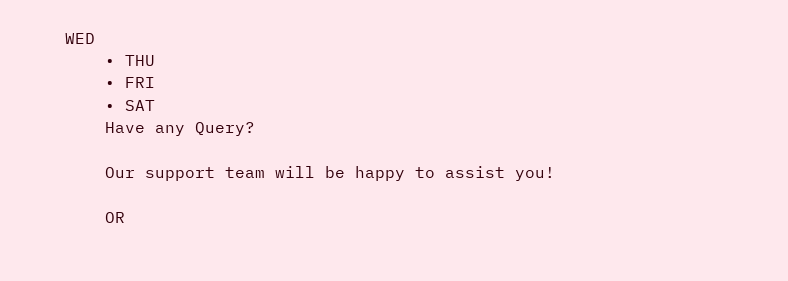WED
    • THU
    • FRI
    • SAT
    Have any Query?

    Our support team will be happy to assist you!

    OR